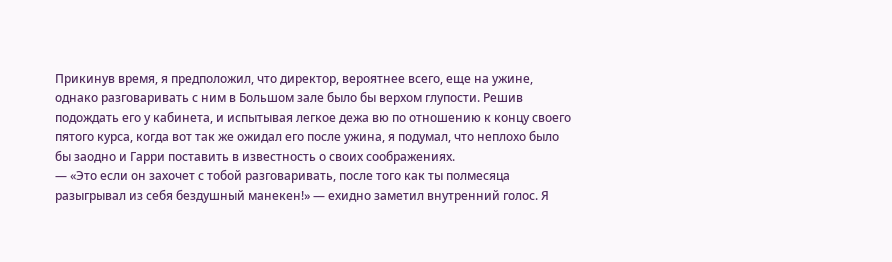Прикинув время, я предположил, что директор, вероятнее всего, еще на ужине, однако разговаривать с ним в Большом зале было бы верхом глупости. Решив подождать его у кабинета, и испытывая легкое дежа вю по отношению к концу своего пятого курса, когда вот так же ожидал его после ужина, я подумал, что неплохо было бы заодно и Гарри поставить в известность о своих соображениях.
— «Это если он захочет с тобой разговаривать, после того как ты полмесяца разыгрывал из себя бездушный манекен!» — ехидно заметил внутренний голос. Я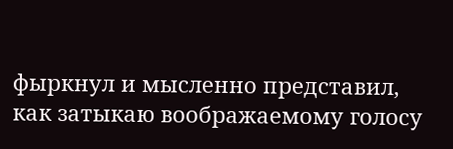фыркнул и мысленно представил, как затыкаю воображаемому голосу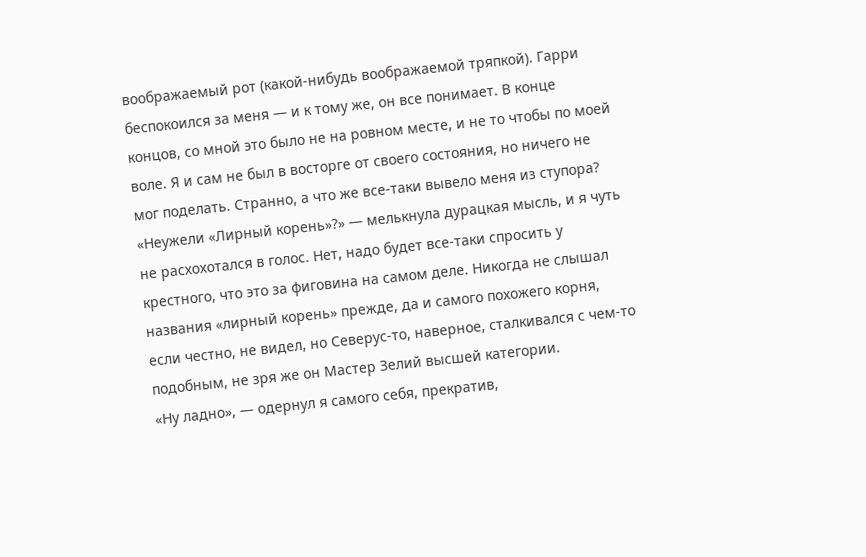воображаемый рот (какой-нибудь воображаемой тряпкой). Гарри беспокоился за меня — и к тому же, он все понимает. В конце концов, со мной это было не на ровном месте, и не то чтобы по моей воле. Я и сам не был в восторге от своего состояния, но ничего не мог поделать. Странно, а что же все-таки вывело меня из ступора? «Неужели «Лирный корень»?» — мелькнула дурацкая мысль, и я чуть не расхохотался в голос. Нет, надо будет все-таки спросить у крестного, что это за фиговина на самом деле. Никогда не слышал названия «лирный корень» прежде, да и самого похожего корня, если честно, не видел, но Северус-то, наверное, сталкивался с чем-то подобным, не зря же он Мастер Зелий высшей категории.
«Ну ладно», — одернул я самого себя, прекратив,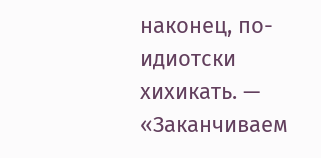наконец, по-идиотски хихикать. — «Заканчиваем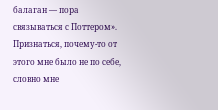балаган — пора связываться с Поттером». Признаться, почему-то от этого мне было не по себе, словно мне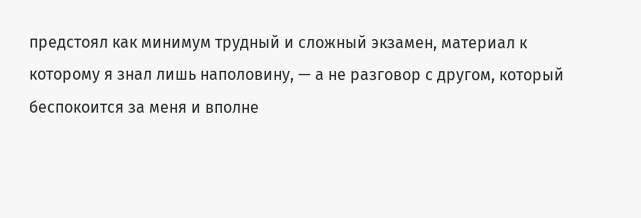предстоял как минимум трудный и сложный экзамен, материал к которому я знал лишь наполовину, — а не разговор с другом, который беспокоится за меня и вполне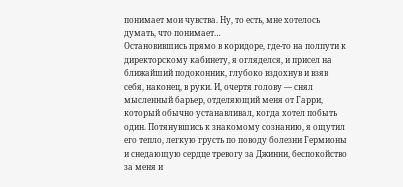понимает мои чувства. Ну, то есть, мне хотелось думать, что понимает…
Остановившись прямо в коридоре, где-то на полпути к директорскому кабинету, я огляделся, и присел на ближайший подоконник, глубоко вздохнув и взяв себя, наконец, в руки. И, очертя голову — снял мысленный барьер, отделяющий меня от Гарри, который обычно устанавливал, когда хотел побыть один. Потянувшись к знакомому сознанию, я ощутил его тепло, легкую грусть по поводу болезни Гермионы и снедающую сердце тревогу за Джинни, беспокойство за меня и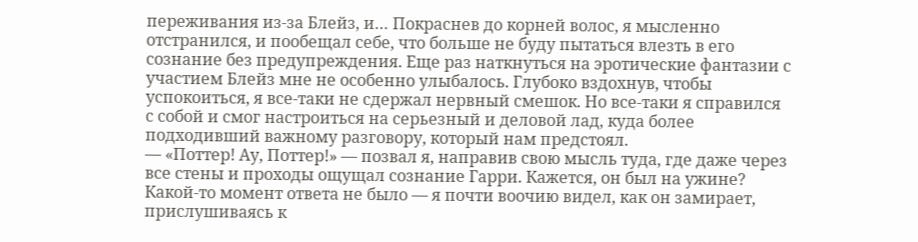переживания из-за Блейз, и… Покраснев до корней волос, я мысленно отстранился, и пообещал себе, что больше не буду пытаться влезть в его сознание без предупреждения. Еще раз наткнуться на эротические фантазии с участием Блейз мне не особенно улыбалось. Глубоко вздохнув, чтобы успокоиться, я все-таки не сдержал нервный смешок. Но все-таки я справился с собой и смог настроиться на серьезный и деловой лад, куда более подходивший важному разговору, который нам предстоял.
— «Поттер! Ау, Поттер!» — позвал я, направив свою мысль туда, где даже через все стены и проходы ощущал сознание Гарри. Кажется, он был на ужине? Какой-то момент ответа не было — я почти воочию видел, как он замирает, прислушиваясь к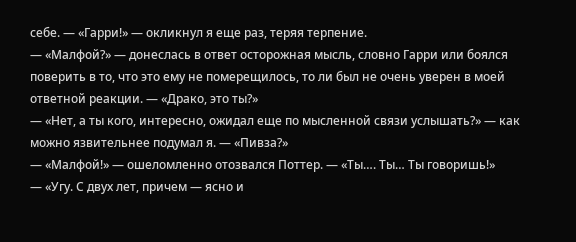себе. — «Гарри!» — окликнул я еще раз, теряя терпение.
— «Малфой?» — донеслась в ответ осторожная мысль, словно Гарри или боялся поверить в то, что это ему не померещилось, то ли был не очень уверен в моей ответной реакции. — «Драко, это ты?»
— «Нет, а ты кого, интересно, ожидал еще по мысленной связи услышать?» — как можно язвительнее подумал я. — «Пивза?»
— «Малфой!» — ошеломленно отозвался Поттер. — «Ты…. Ты… Ты говоришь!»
— «Угу. С двух лет, причем — ясно и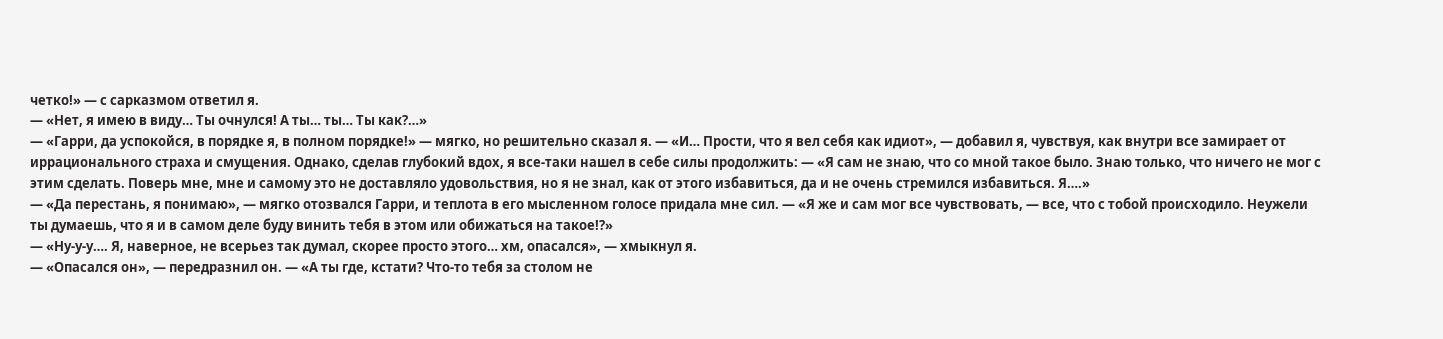четко!» — с сарказмом ответил я.
— «Нет, я имею в виду… Ты очнулся! А ты… ты… Ты как?…»
— «Гарри, да успокойся, в порядке я, в полном порядке!» — мягко, но решительно сказал я. — «И… Прости, что я вел себя как идиот», — добавил я, чувствуя, как внутри все замирает от иррационального страха и смущения. Однако, сделав глубокий вдох, я все-таки нашел в себе силы продолжить: — «Я сам не знаю, что со мной такое было. Знаю только, что ничего не мог с этим сделать. Поверь мне, мне и самому это не доставляло удовольствия, но я не знал, как от этого избавиться, да и не очень стремился избавиться. Я….»
— «Да перестань, я понимаю», — мягко отозвался Гарри, и теплота в его мысленном голосе придала мне сил. — «Я же и сам мог все чувствовать, — все, что с тобой происходило. Неужели ты думаешь, что я и в самом деле буду винить тебя в этом или обижаться на такое!?»
— «Ну-у-у…. Я, наверное, не всерьез так думал, скорее просто этого… хм, опасался», — хмыкнул я.
— «Опасался он», — передразнил он. — «А ты где, кстати? Что-то тебя за столом не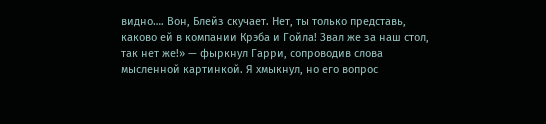видно…. Вон, Блейз скучает. Нет, ты только представь, каково ей в компании Крэба и Гойла! Звал же за наш стол, так нет же!» — фыркнул Гарри, сопроводив слова мысленной картинкой. Я хмыкнул, но его вопрос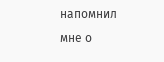напомнил мне о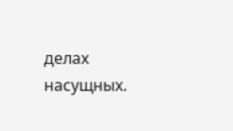делах насущных.